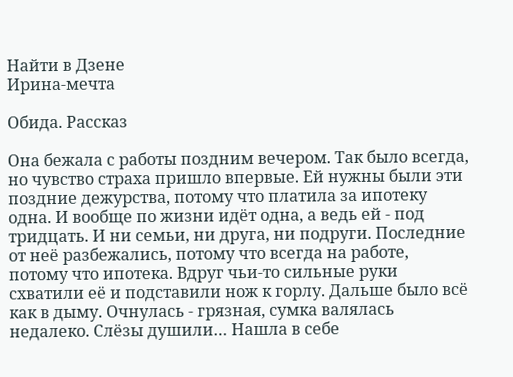Найти в Дзене
Ирина-мечта

Обида. Рассказ

Она бежала с работы поздним вечером. Так было всегда, но чувство страха пришло впервые. Ей нужны были эти поздние дежурства, потому что платила за ипотеку одна. И вообще по жизни идёт одна, а ведь ей - под тридцать. И ни семьи, ни друга, ни подруги. Последние от неё разбежались, потому что всегда на работе, потому что ипотека. Вдруг чьи-то сильные руки схватили её и подставили нож к горлу. Дальше было всё как в дыму. Очнулась - грязная, сумка валялась недалеко. Слёзы душили… Нашла в себе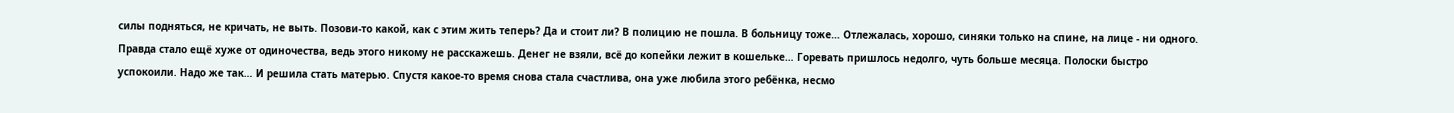силы подняться, не кричать, не выть. Позови-то какой, как с этим жить теперь? Да и стоит ли? В полицию не пошла. В больницу тоже… Отлежалась, хорошо, синяки только на спине, на лице - ни одного. Правда стало ещё хуже от одиночества, ведь этого никому не расскажешь. Денег не взяли, всё до копейки лежит в кошельке… Горевать пришлось недолго, чуть больше месяца. Полоски быстро успокоили. Надо же так… И решила стать матерью. Спустя какое-то время снова стала счастлива, она уже любила этого ребёнка, несмо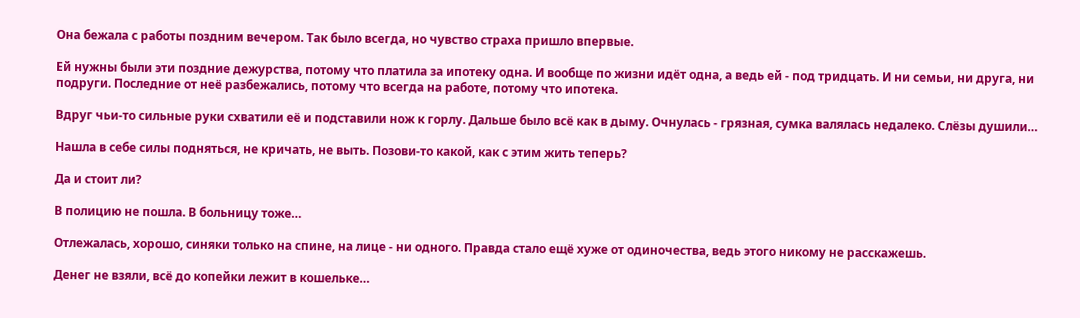Она бежала с работы поздним вечером. Так было всегда, но чувство страха пришло впервые.

Ей нужны были эти поздние дежурства, потому что платила за ипотеку одна. И вообще по жизни идёт одна, а ведь ей - под тридцать. И ни семьи, ни друга, ни подруги. Последние от неё разбежались, потому что всегда на работе, потому что ипотека.

Вдруг чьи-то сильные руки схватили её и подставили нож к горлу. Дальше было всё как в дыму. Очнулась - грязная, сумка валялась недалеко. Слёзы душили…

Нашла в себе силы подняться, не кричать, не выть. Позови-то какой, как с этим жить теперь?

Да и стоит ли?

В полицию не пошла. В больницу тоже…

Отлежалась, хорошо, синяки только на спине, на лице - ни одного. Правда стало ещё хуже от одиночества, ведь этого никому не расскажешь.

Денег не взяли, всё до копейки лежит в кошельке…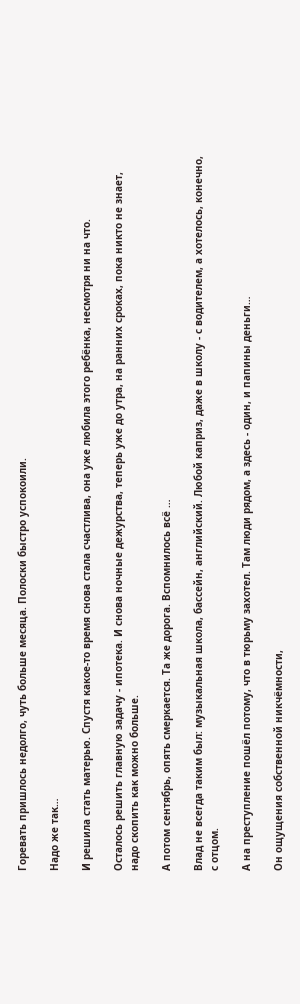Горевать пришлось недолго, чуть больше месяца. Полоски быстро успокоили.

Надо же так…

И решила стать матерью. Спустя какое-то время снова стала счастлива, она уже любила этого ребёнка, несмотря ни на что.

Осталось решить главную задачу - ипотека. И снова ночные дежурства, теперь уже до утра, на ранних сроках, пока никто не знает, надо скопить как можно больше.

А потом сентябрь, опять смеркается. Та же дорога. Вспомнилось всё …

Влад не всегда таким был: музыкальная школа, бассейн, английский. Любой каприз, даже в школу - с водителем, а хотелось, конечно, с отцом.

А на преступление пошёл потому, что в тюрьму захотел. Там люди рядом, а здесь - один, и папины деньги…

Он ощущения собственной никчёмности,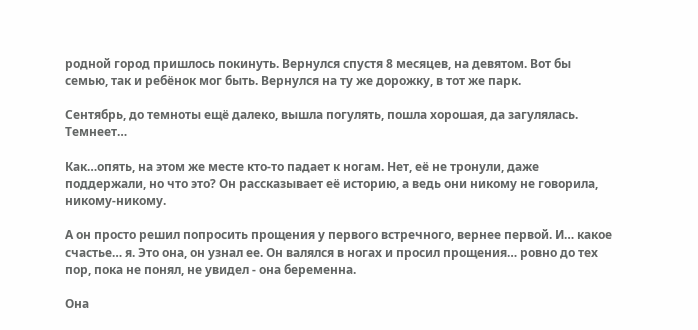родной город пришлось покинуть. Вернулся спустя 8 месяцев, на девятом. Вот бы семью, так и ребёнок мог быть. Вернулся на ту же дорожку, в тот же парк.

Сентябрь, до темноты ещё далеко, вышла погулять, пошла хорошая, да загулялась. Темнеет…

Как…опять, на этом же месте кто-то падает к ногам. Нет, её не тронули, даже поддержали, но что это? Он рассказывает её историю, а ведь они никому не говорила, никому-никому.

А он просто решил попросить прощения у первого встречного, вернее первой. И… какое счастье… я. Это она, он узнал ее. Он валялся в ногах и просил прощения… ровно до тех пор, пока не понял, не увидел - она беременна.

Она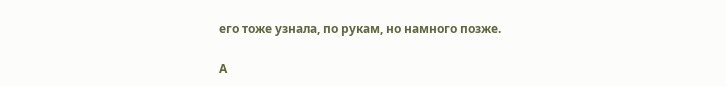его тоже узнала, по рукам, но намного позже.

А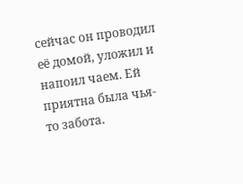сейчас он проводил её домой, уложил и напоил чаем. Ей приятна была чья-то забота.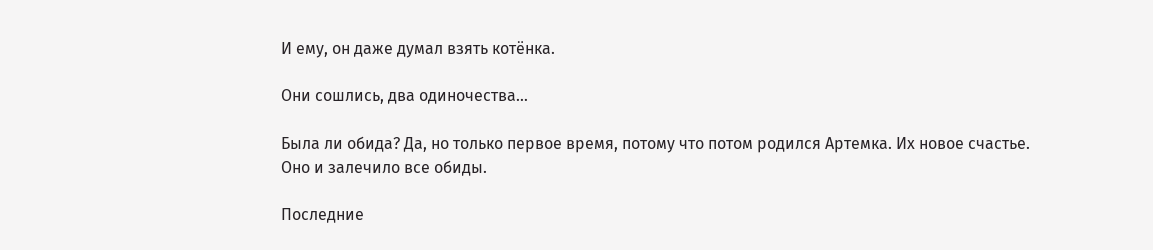И ему, он даже думал взять котёнка.

Они сошлись, два одиночества…

Была ли обида? Да, но только первое время, потому что потом родился Артемка. Их новое счастье. Оно и залечило все обиды.

Последние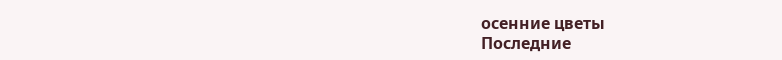осенние цветы
Последние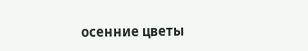осенние цветы